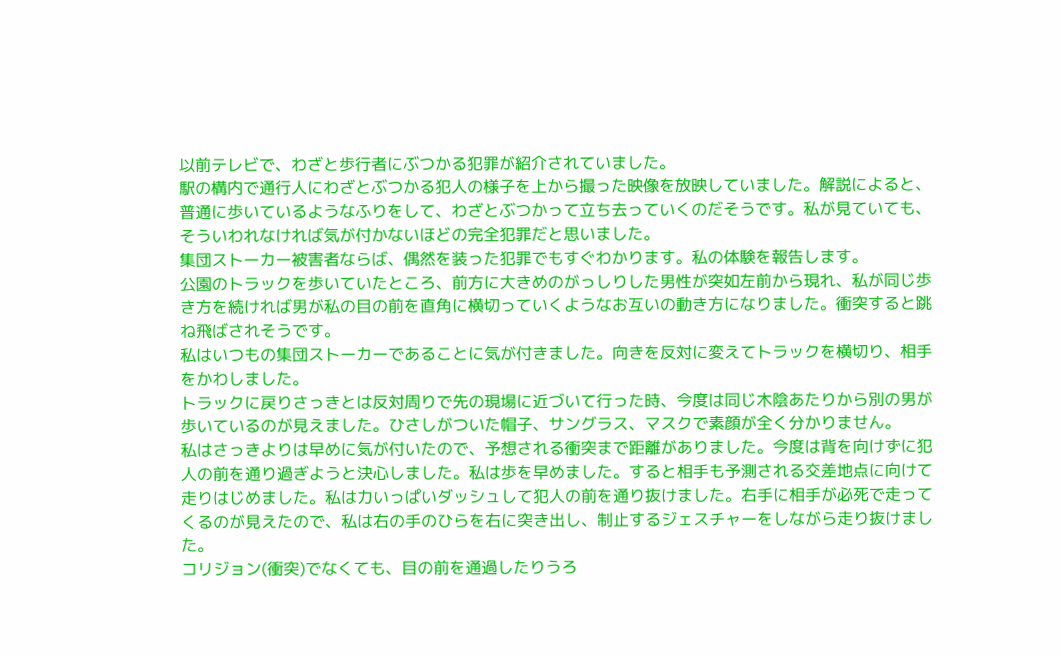以前テレビで、わざと歩行者にぶつかる犯罪が紹介されていました。
駅の構内で通行人にわざとぶつかる犯人の様子を上から撮った映像を放映していました。解説によると、普通に歩いているようなふりをして、わざとぶつかって立ち去っていくのだそうです。私が見ていても、そういわれなければ気が付かないほどの完全犯罪だと思いました。
集団ストーカー被害者ならば、偶然を装った犯罪でもすぐわかります。私の体験を報告します。
公園のトラックを歩いていたところ、前方に大きめのがっしりした男性が突如左前から現れ、私が同じ歩き方を続ければ男が私の目の前を直角に横切っていくようなお互いの動き方になりました。衝突すると跳ね飛ばされそうです。
私はいつもの集団ストーカーであることに気が付きました。向きを反対に変えてトラックを横切り、相手をかわしました。
トラックに戻りさっきとは反対周りで先の現場に近づいて行った時、今度は同じ木陰あたりから別の男が歩いているのが見えました。ひさしがついた帽子、サングラス、マスクで素顔が全く分かりません。
私はさっきよりは早めに気が付いたので、予想される衝突まで距離がありました。今度は背を向けずに犯人の前を通り過ぎようと決心しました。私は歩を早めました。すると相手も予測される交差地点に向けて走りはじめました。私は力いっぱいダッシュして犯人の前を通り抜けました。右手に相手が必死で走ってくるのが見えたので、私は右の手のひらを右に突き出し、制止するジェスチャーをしながら走り抜けました。
コリジョン(衝突)でなくても、目の前を通過したりうろ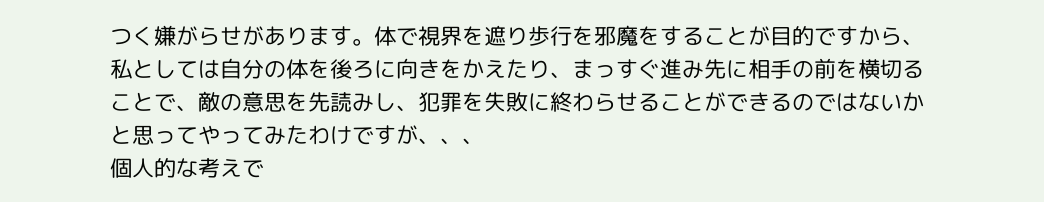つく嫌がらせがあります。体で視界を遮り歩行を邪魔をすることが目的ですから、私としては自分の体を後ろに向きをかえたり、まっすぐ進み先に相手の前を横切ることで、敵の意思を先読みし、犯罪を失敗に終わらせることができるのではないかと思ってやってみたわけですが、、、
個人的な考えで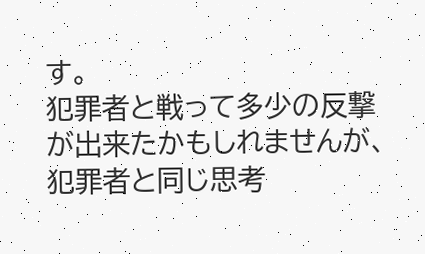す。
犯罪者と戦って多少の反撃が出来たかもしれませんが、犯罪者と同じ思考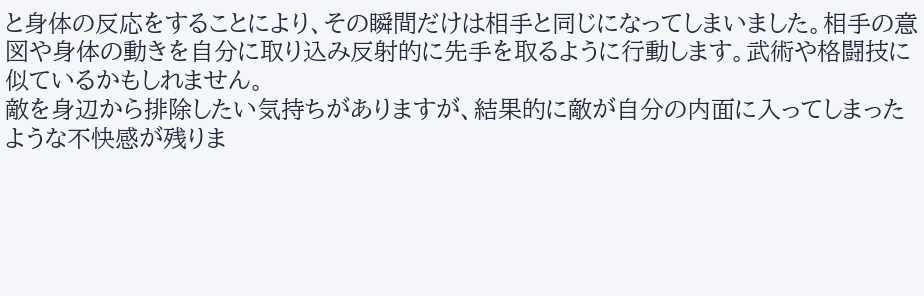と身体の反応をすることにより、その瞬間だけは相手と同じになってしまいました。相手の意図や身体の動きを自分に取り込み反射的に先手を取るように行動します。武術や格闘技に似ているかもしれません。
敵を身辺から排除したい気持ちがありますが、結果的に敵が自分の内面に入ってしまったような不快感が残りま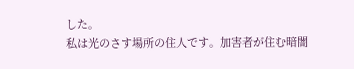した。
私は光のさす場所の住人です。加害者が住む暗闇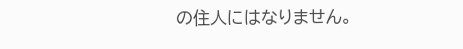の住人にはなりません。